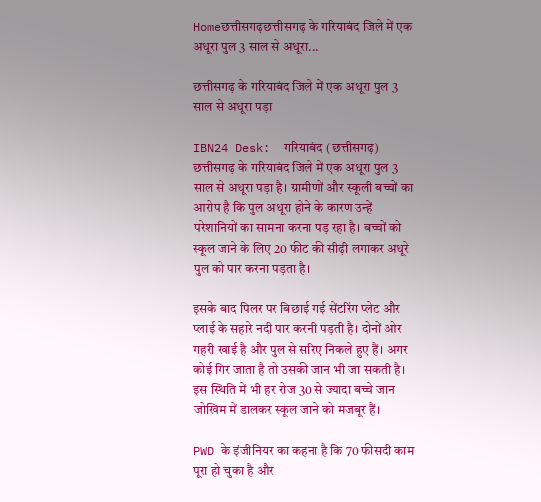Homeछत्तीसगढ़छत्तीसगढ़ के गरियाबंद जिले में एक अधूरा पुल 3 साल से अधूरा...

छत्तीसगढ़ के गरियाबंद जिले में एक अधूरा पुल 3 साल से अधूरा पड़ा

IBN24 Desk:  गरियाबंद (छत्तीसगढ़) छत्तीसगढ़ के गरियाबंद जिले में एक अधूरा पुल 3 साल से अधूरा पड़ा है। ग्रामीणों और स्कूली बच्चों का आरोप है कि पुल अधूरा होने के कारण उन्हें परेशानियों का सामना करना पड़ रहा है। बच्चों को स्कूल जाने के लिए 20 फीट की सीढ़ी लगाकर अधूरे पुल को पार करना पड़ता है।

इसके बाद पिलर पर बिछाई गई सेंटरिंग प्लेट और प्लाई के सहारे नदी पार करनी पड़ती है। दोनों ओर गहरी खाई है और पुल से सरिए निकले हुए हैं। अगर कोई गिर जाता है तो उसकी जान भी जा सकती है। इस स्थिति में भी हर रोज 30 से ज्यादा बच्चे जान जोखिम में डालकर स्कूल जाने को मजबूर हैं।

PWD के इंजीनियर का कहना है कि 70 फीसदी काम पूरा हो चुका है और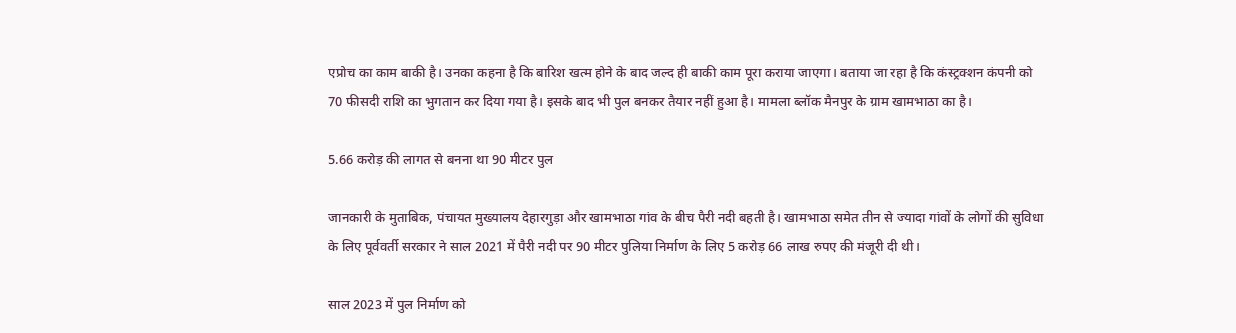एप्रोच का काम बाकी है। उनका कहना है कि बारिश खत्म होने के बाद जल्द ही बाकी काम पूरा कराया जाएगा। बताया जा रहा है कि कंस्ट्रक्शन कंपनी को 70 फीसदी राशि का भुगतान कर दिया गया है। इसके बाद भी पुल बनकर तैयार नहीं हुआ है। मामला ब्लॉक मैनपुर के ग्राम खामभाठा का है।

5.66 करोड़ की लागत से बनना था 90 मीटर पुल

जानकारी के मुताबिक, पंचायत मुख्यालय देहारगुड़ा और खामभाठा गांव के बीच पैरी नदी बहती है। खामभाठा समेत तीन से ज्यादा गांवों के लोगों की सुविधा के लिए पूर्ववर्ती सरकार ने साल 2021 में पैरी नदी पर 90 मीटर पुलिया निर्माण के लिए 5 करोड़ 66 लाख रुपए की मंजूरी दी थी।

साल 2023 में पुल निर्माण को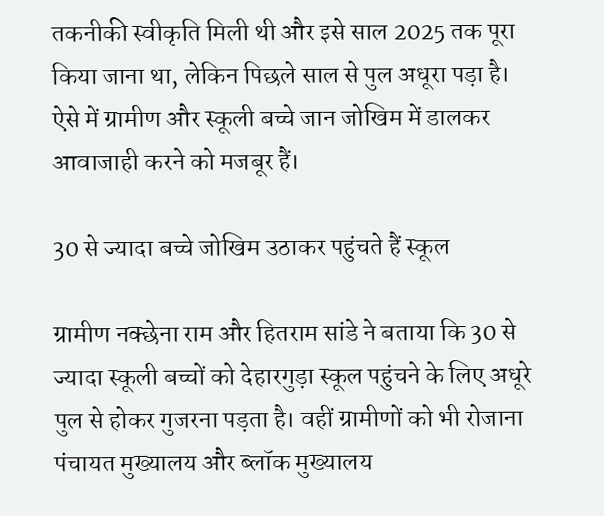तकनीकी स्वीकृति मिली थी और इसे साल 2025 तक पूरा किया जाना था, लेकिन पिछले साल से पुल अधूरा पड़ा है। ऐसे में ग्रामीण और स्कूली बच्चे जान जोखिम में डालकर आवाजाही करने को मजबूर हैं।

30 से ज्यादा बच्चे जोखिम उठाकर पहुंचते हैं स्कूल

ग्रामीण नक्छेना राम और हितराम सांडे ने बताया कि 30 से ज्यादा स्कूली बच्चों को देहारगुड़ा स्कूल पहुंचने के लिए अधूरे पुल से होकर गुजरना पड़ता है। वहीं ग्रामीणों को भी रोजाना पंचायत मुख्यालय और ब्लॉक मुख्यालय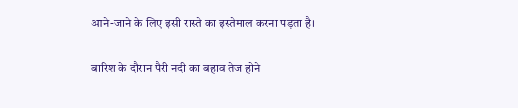आने-जाने के लिए इसी रास्ते का इस्तेमाल करना पड़ता है।

बारिश के दौरान पैरी नदी का बहाव तेज होने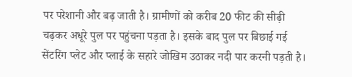पर परेशानी और बढ़ जाती है। ग्रामीणों को करीब 20 फीट की सीढ़ी चढ़कर अधूरे पुल पर पहुंचना पड़ता है। इसके बाद पुल पर बिछाई गई सेंटरिंग प्लेट और प्लाई के सहारे जोखिम उठाकर नदी पार करनी पड़ती है।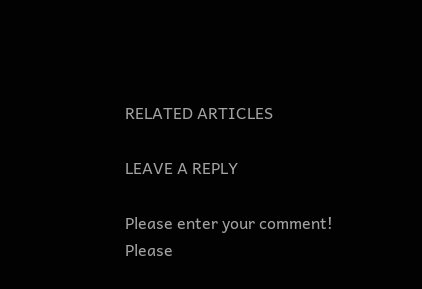RELATED ARTICLES

LEAVE A REPLY

Please enter your comment!
Please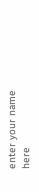enter your name here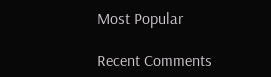Most Popular

Recent Comments